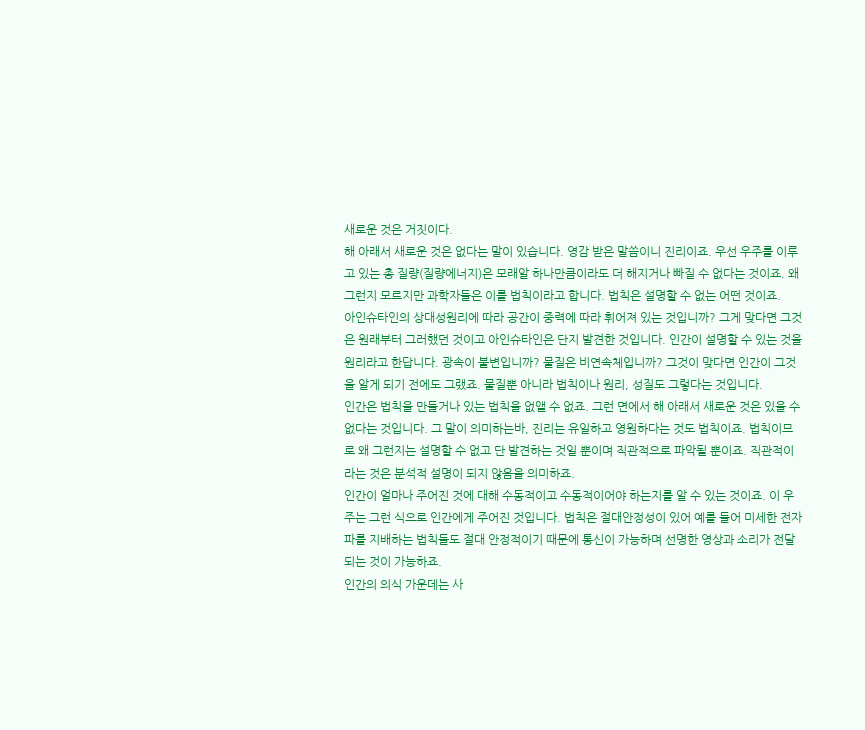새로운 것은 거짓이다.
해 아래서 새로운 것은 없다는 말이 있습니다. 영감 받은 말씀이니 진리이죠. 우선 우주를 이루고 있는 총 질량(질량에너지)은 모래알 하나만큼이라도 더 해지거나 빠질 수 없다는 것이죠. 왜 그런지 모르지만 과학자들은 이를 법칙이라고 합니다. 법칙은 설명할 수 없는 어떤 것이죠.
아인슈타인의 상대성원리에 따라 공간이 중력에 따라 휘어져 있는 것입니까? 그게 맞다면 그것은 원래부터 그러했던 것이고 아인슈타인은 단지 발견한 것입니다. 인간이 설명할 수 있는 것을 원리라고 한답니다. 광속이 불변입니까? 물질은 비연속체입니까? 그것이 맞다면 인간이 그것을 알게 되기 전에도 그랬죠. 물질뿐 아니라 법칙이나 원리, 성질도 그렇다는 것입니다.
인간은 법칙을 만들거나 있는 법칙을 없앨 수 없죠. 그런 면에서 해 아래서 새로운 것은 있을 수 없다는 것입니다. 그 말이 의미하는바, 진리는 유일하고 영원하다는 것도 법칙이죠. 법칙이므로 왜 그런지는 설명할 수 없고 단 발견하는 것일 뿐이며 직관적으로 파악될 뿐이죠. 직관적이라는 것은 분석적 설명이 되지 않음을 의미하죠.
인간이 얼마나 주어진 것에 대해 수동적이고 수동적이어야 하는지를 알 수 있는 것이죠. 이 우주는 그런 식으로 인간에게 주어진 것입니다. 법칙은 절대안정성이 있어 예를 들어 미세한 전자파를 지배하는 법칙들도 절대 안정적이기 때문에 통신이 가능하며 선명한 영상과 소리가 전달되는 것이 가능하죠.
인간의 의식 가운데는 사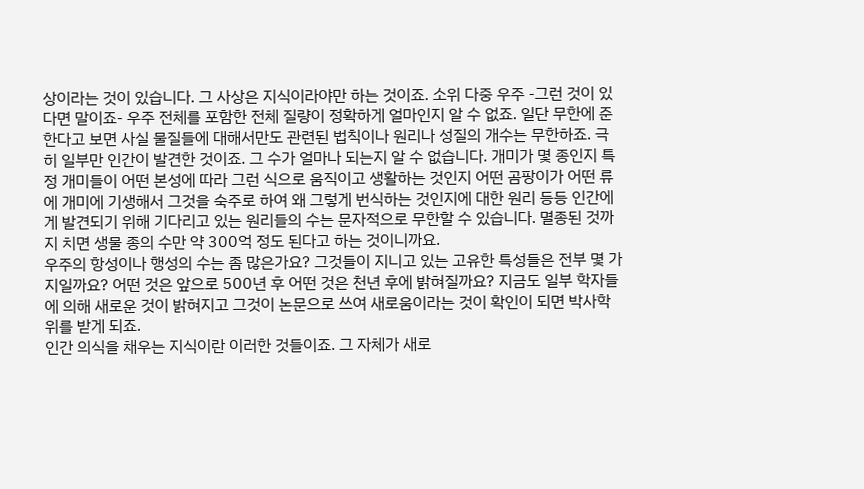상이라는 것이 있습니다. 그 사상은 지식이라야만 하는 것이죠. 소위 다중 우주 -그런 것이 있다면 말이죠- 우주 전체를 포함한 전체 질량이 정확하게 얼마인지 알 수 없죠. 일단 무한에 준한다고 보면 사실 물질들에 대해서만도 관련된 법칙이나 원리나 성질의 개수는 무한하죠. 극히 일부만 인간이 발견한 것이죠. 그 수가 얼마나 되는지 알 수 없습니다. 개미가 몇 종인지 특정 개미들이 어떤 본성에 따라 그런 식으로 움직이고 생활하는 것인지 어떤 곰팡이가 어떤 류에 개미에 기생해서 그것을 숙주로 하여 왜 그렇게 번식하는 것인지에 대한 원리 등등 인간에게 발견되기 위해 기다리고 있는 원리들의 수는 문자적으로 무한할 수 있습니다. 멸종된 것까지 치면 생물 종의 수만 약 300억 정도 된다고 하는 것이니까요.
우주의 항성이나 행성의 수는 좀 많은가요? 그것들이 지니고 있는 고유한 특성들은 전부 몇 가지일까요? 어떤 것은 앞으로 500년 후 어떤 것은 천년 후에 밝혀질까요? 지금도 일부 학자들에 의해 새로운 것이 밝혀지고 그것이 논문으로 쓰여 새로움이라는 것이 확인이 되면 박사학위를 받게 되죠.
인간 의식을 채우는 지식이란 이러한 것들이죠. 그 자체가 새로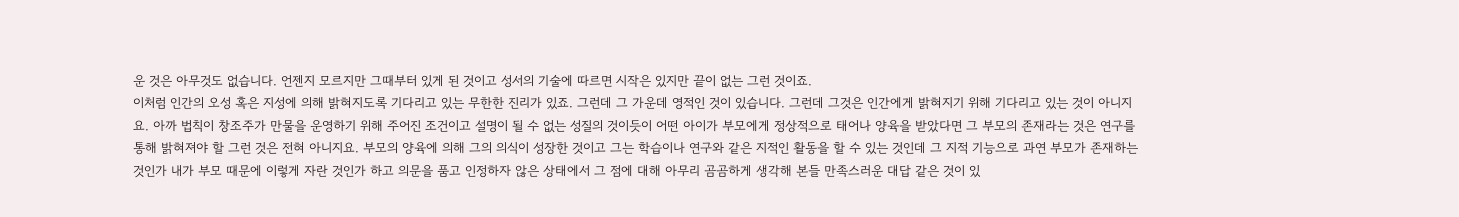운 것은 아무것도 없습니다. 언젠지 모르지만 그때부터 있게 된 것이고 성서의 기술에 따르면 시작은 있지만 끝이 없는 그런 것이죠.
이처럼 인간의 오성 혹은 지성에 의해 밝혀지도록 기다리고 있는 무한한 진리가 있죠. 그런데 그 가운데 영적인 것이 있습니다. 그런데 그것은 인간에게 밝혀지기 위해 기다리고 있는 것이 아니지요. 아까 법칙이 창조주가 만물을 운영하기 위해 주어진 조건이고 설명이 될 수 없는 성질의 것이듯이 어떤 아이가 부모에게 정상적으로 태어나 양육을 받았다면 그 부모의 존재라는 것은 연구를 통해 밝혀져야 할 그런 것은 전혀 아니지요. 부모의 양육에 의해 그의 의식이 성장한 것이고 그는 학습이나 연구와 같은 지적인 활동을 할 수 있는 것인데 그 지적 기능으로 과연 부모가 존재하는 것인가 내가 부모 때문에 이렇게 자란 것인가 하고 의문을 품고 인정하자 않은 상태에서 그 점에 대해 아무리 곰곰하게 생각해 본들 만족스러운 대답 같은 것이 있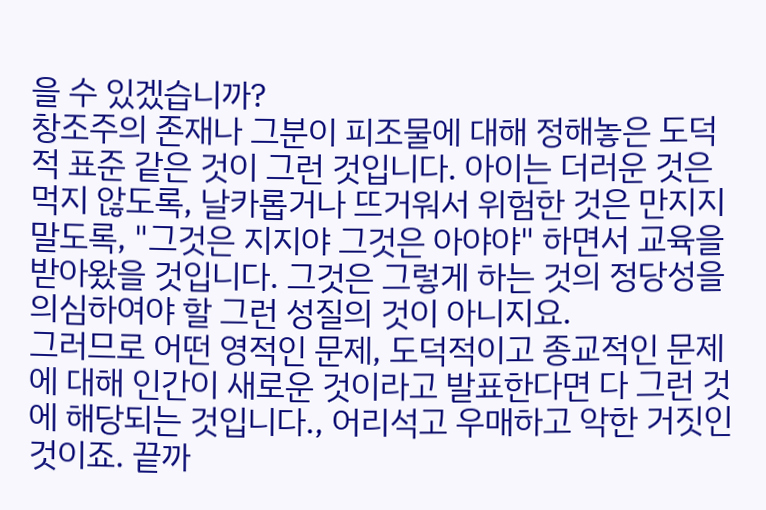을 수 있겠습니까?
창조주의 존재나 그분이 피조물에 대해 정해놓은 도덕적 표준 같은 것이 그런 것입니다. 아이는 더러운 것은 먹지 않도록, 날카롭거나 뜨거워서 위험한 것은 만지지 말도록, "그것은 지지야 그것은 아야야" 하면서 교육을 받아왔을 것입니다. 그것은 그렇게 하는 것의 정당성을 의심하여야 할 그런 성질의 것이 아니지요.
그러므로 어떤 영적인 문제, 도덕적이고 종교적인 문제에 대해 인간이 새로운 것이라고 발표한다면 다 그런 것에 해당되는 것입니다., 어리석고 우매하고 악한 거짓인 것이죠. 끝까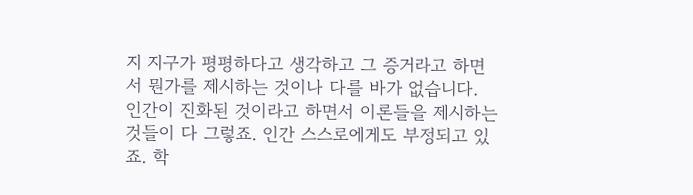지 지구가 평평하다고 생각하고 그 증거라고 하면서 뭔가를 제시하는 것이나 다를 바가 없습니다. 인간이 진화된 것이라고 하면서 이론들을 제시하는 것들이 다 그렇죠. 인간 스스로에게도 부정되고 있죠. 학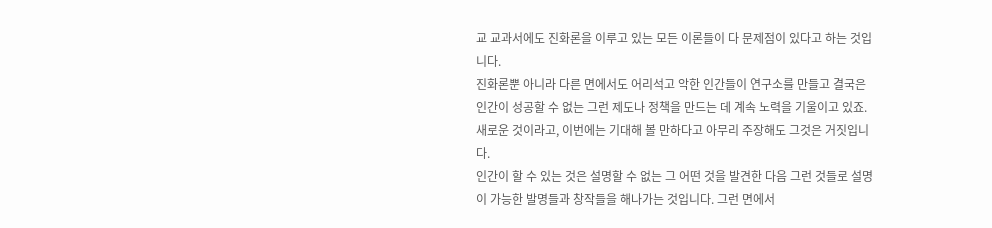교 교과서에도 진화론을 이루고 있는 모든 이론들이 다 문제점이 있다고 하는 것입니다.
진화론뿐 아니라 다른 면에서도 어리석고 악한 인간들이 연구소를 만들고 결국은 인간이 성공할 수 없는 그런 제도나 정책을 만드는 데 계속 노력을 기울이고 있죠. 새로운 것이라고, 이번에는 기대해 볼 만하다고 아무리 주장해도 그것은 거짓입니다.
인간이 할 수 있는 것은 설명할 수 없는 그 어떤 것을 발견한 다음 그런 것들로 설명이 가능한 발명들과 창작들을 해나가는 것입니다. 그런 면에서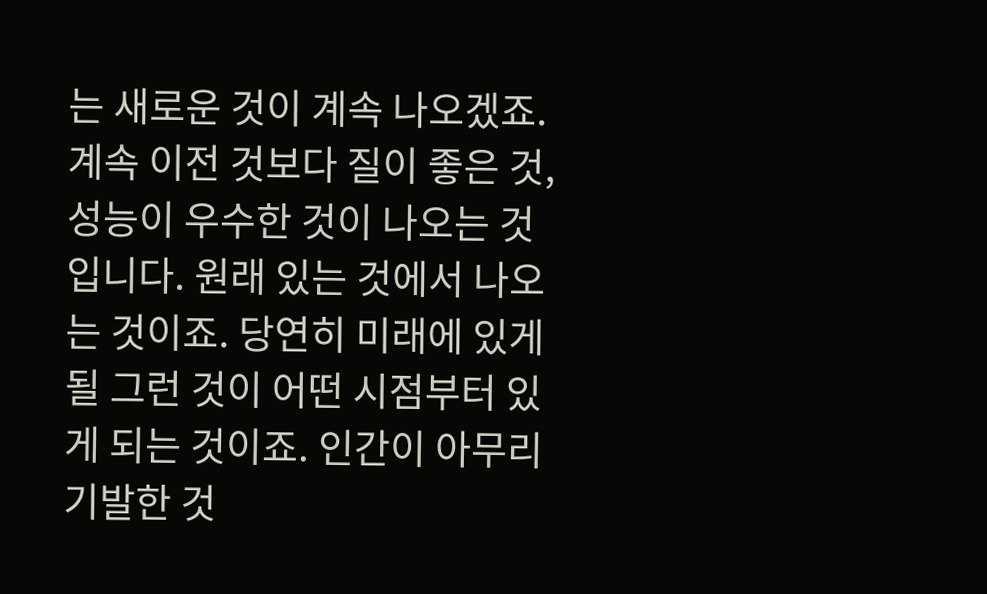는 새로운 것이 계속 나오겠죠. 계속 이전 것보다 질이 좋은 것, 성능이 우수한 것이 나오는 것입니다. 원래 있는 것에서 나오는 것이죠. 당연히 미래에 있게 될 그런 것이 어떤 시점부터 있게 되는 것이죠. 인간이 아무리 기발한 것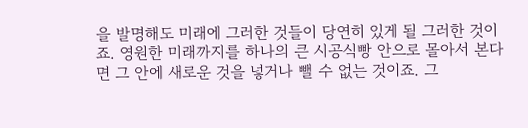을 발명해도 미래에 그러한 것들이 당연히 있게 될 그러한 것이죠. 영원한 미래까지를 하나의 큰 시공식빵 안으로 몰아서 본다면 그 안에 새로운 것을 넣거나 뺄 수 없는 것이죠. 그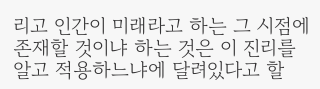리고 인간이 미래라고 하는 그 시점에 존재할 것이냐 하는 것은 이 진리를 알고 적용하느냐에 달려있다고 할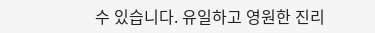수 있습니다. 유일하고 영원한 진리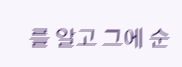를 알고 그에 순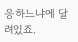응하느냐에 달려있죠.